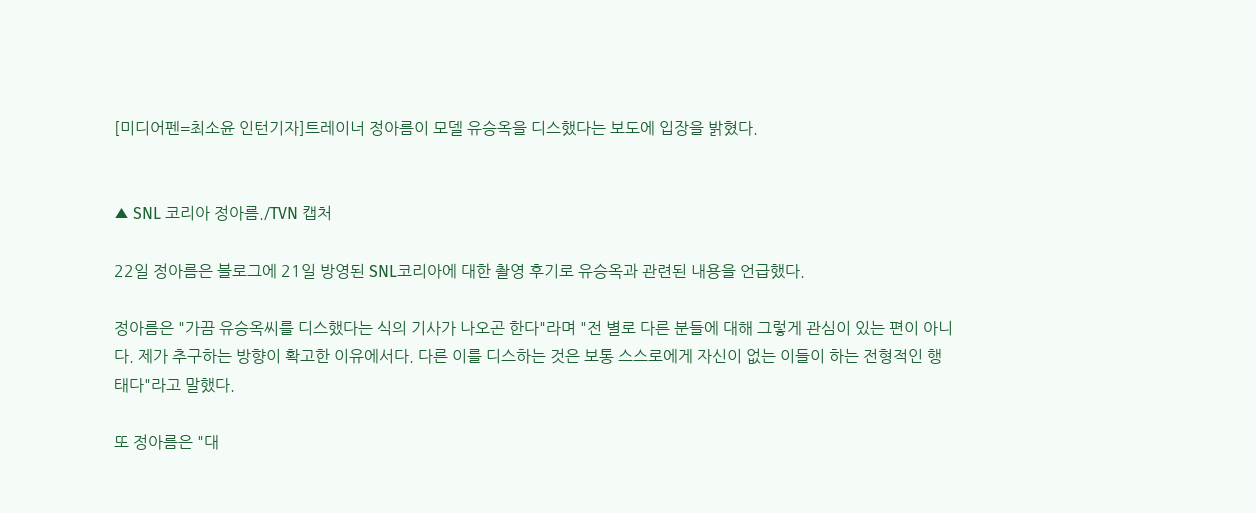[미디어펜=최소윤 인턴기자]트레이너 정아름이 모델 유승옥을 디스했다는 보도에 입장을 밝혔다.


▲ SNL 코리아 정아름./TVN 캡처

22일 정아름은 블로그에 21일 방영된 SNL코리아에 대한 촬영 후기로 유승옥과 관련된 내용을 언급했다.

정아름은 "가끔 유승옥씨를 디스했다는 식의 기사가 나오곤 한다"라며 "전 별로 다른 분들에 대해 그렇게 관심이 있는 편이 아니다. 제가 추구하는 방향이 확고한 이유에서다. 다른 이를 디스하는 것은 보통 스스로에게 자신이 없는 이들이 하는 전형적인 행태다"라고 말했다.

또 정아름은 "대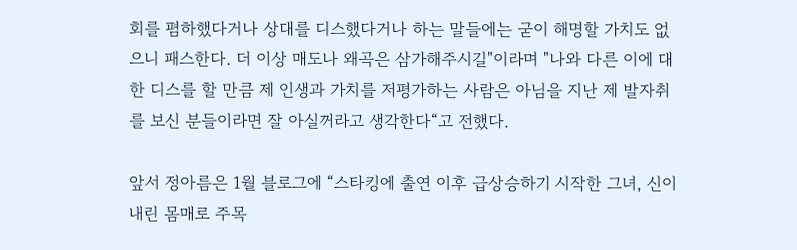회를 폄하했다거나 상대를 디스했다거나 하는 말들에는 굳이 해명할 가치도 없으니 패스한다. 더 이상 매도나 왜곡은 삼가해주시길"이라며 "나와 다른 이에 대한 디스를 할 만큼 제 인생과 가치를 저평가하는 사람은 아님을 지난 제 발자취를 보신 분들이라면 잘 아실꺼라고 생각한다“고 전했다.

앞서 정아름은 1월 블로그에 “스타킹에 출연 이후 급상승하기 시작한 그녀, 신이 내린 몸매로 주목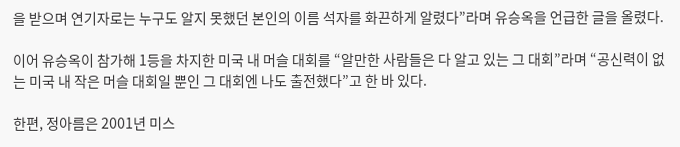을 받으며 연기자로는 누구도 알지 못했던 본인의 이름 석자를 화끈하게 알렸다”라며 유승옥을 언급한 글을 올렸다.

이어 유승옥이 참가해 1등을 차지한 미국 내 머슬 대회를 “알만한 사람들은 다 알고 있는 그 대회”라며 “공신력이 없는 미국 내 작은 머슬 대회일 뿐인 그 대회엔 나도 출전했다”고 한 바 있다.

한편, 정아름은 2001년 미스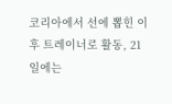코리아에서 선에 뽑힌 이후 트레이너로 활동, 21일에는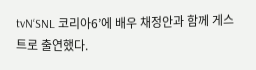tvN‘SNL 코리아6’에 배우 채정안과 함께 게스트로 출연했다.